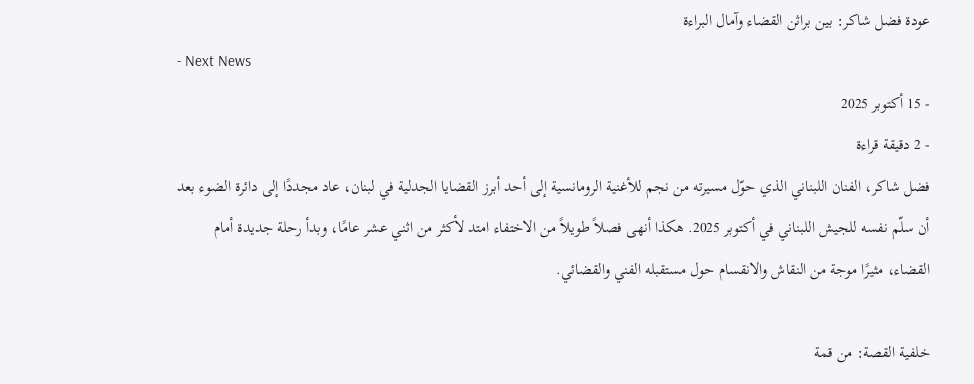عودة فضل شاكر: بين براثن القضاء وآمال البراءة
- Next News
- 15 أكتوبر 2025
- 2 دقيقة قراءة
فضل شاكر، الفنان اللبناني الذي حوّل مسيرته من نجم للأغنية الرومانسية إلى أحد أبرز القضايا الجدلية في لبنان، عاد مجددًا إلى دائرة الضوء بعد أن سلّم نفسه للجيش اللبناني في أكتوبر 2025. هكذا أنهى فصلاً طويلاً من الاختفاء امتد لأكثر من اثني عشر عامًا، وبدأ رحلة جديدة أمام القضاء، مثيرًا موجة من النقاش والانقسام حول مستقبله الفني والقضائي.

خلفية القصة: من قمة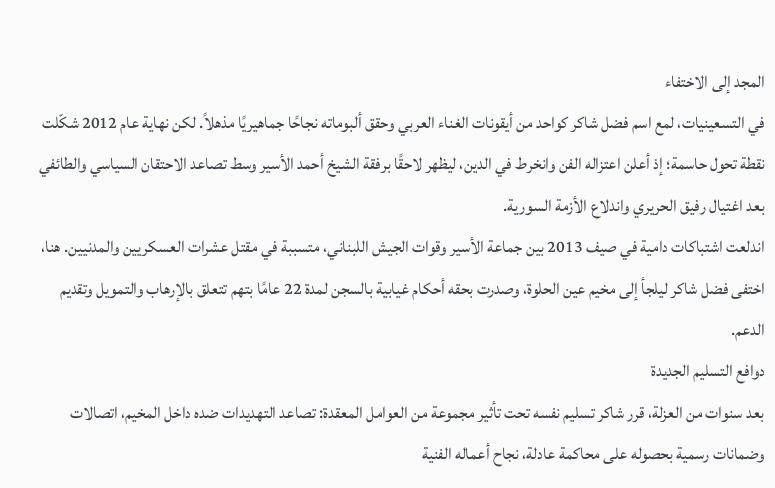المجد إلى الاختفاء
في التسعينيات، لمع اسم فضل شاكر كواحد من أيقونات الغناء العربي وحقق ألبوماته نجاحًا جماهيريًا مذهلاً. لكن نهاية عام 2012 شكّلت نقطة تحول حاسمة؛ إذ أعلن اعتزاله الفن وانخرط في الدين، ليظهر لاحقًا برفقة الشيخ أحمد الأسير وسط تصاعد الاحتقان السياسي والطائفي بعد اغتيال رفيق الحريري واندلاع الأزمة السورية.
اندلعت اشتباكات دامية في صيف 2013 بين جماعة الأسير وقوات الجيش اللبناني، متسببة في مقتل عشرات العسكريين والمدنيين. هنا، اختفى فضل شاكر ليلجأ إلى مخيم عين الحلوة، وصدرت بحقه أحكام غيابية بالسجن لمدة 22 عامًا بتهم تتعلق بالإرهاب والتمويل وتقديم الدعم.
دوافع التسليم الجديدة
بعد سنوات من العزلة، قرر شاكر تسليم نفسه تحت تأثير مجموعة من العوامل المعقدة: تصاعد التهديدات ضده داخل المخيم، اتصالات وضمانات رسمية بحصوله على محاكمة عادلة، نجاح أعماله الفنية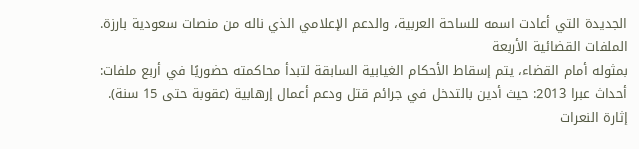الجديدة التي أعادت اسمه للساحة العربية، والدعم الإعلامي الذي ناله من منصات سعودية بارزة.
الملفات القضائية الأربعة
بمثوله أمام القضاء، يتم إسقاط الأحكام الغيابية السابقة لتبدأ محاكمته حضوريًا في أربع ملفات:
أحداث عبرا 2013: حيث أدين بالتدخل في جرائم قتل ودعم أعمال إرهابية (عقوبة حتى 15 سنة).
إثارة النعرات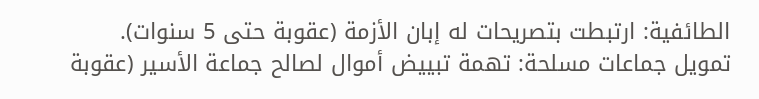الطائفية: ارتبطت بتصريحات له إبان الأزمة (عقوبة حتى 5 سنوات).
تمويل جماعات مسلحة: تهمة تبييض أموال لصالح جماعة الأسير (عقوبة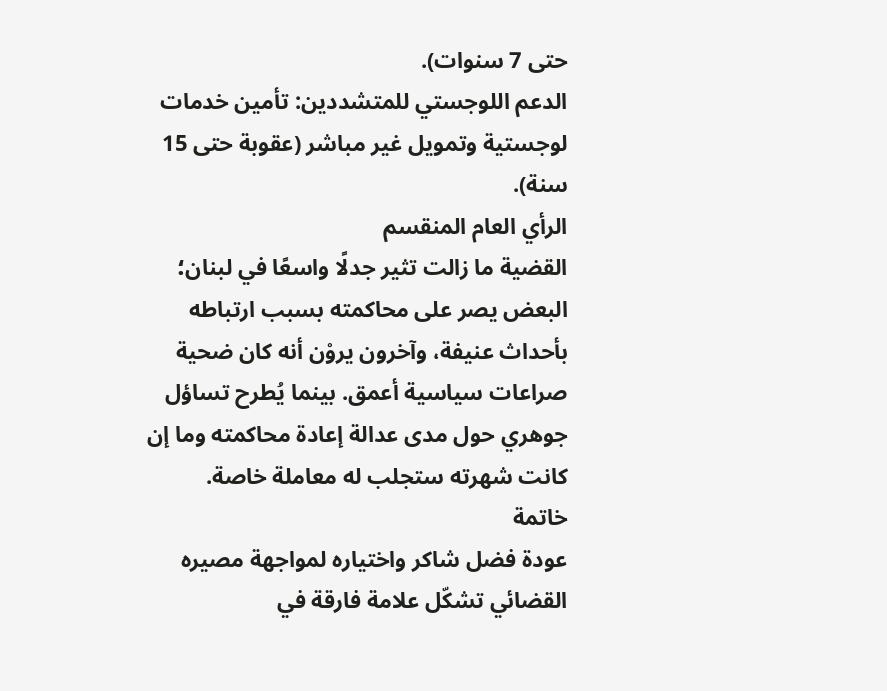حتى 7 سنوات).
الدعم اللوجستي للمتشددين: تأمين خدمات لوجستية وتمويل غير مباشر (عقوبة حتى 15 سنة).
الرأي العام المنقسم
القضية ما زالت تثير جدلًا واسعًا في لبنان؛ البعض يصر على محاكمته بسبب ارتباطه بأحداث عنيفة، وآخرون يروْن أنه كان ضحية صراعات سياسية أعمق. بينما يُطرح تساؤل جوهري حول مدى عدالة إعادة محاكمته وما إن كانت شهرته ستجلب له معاملة خاصة.
خاتمة
عودة فضل شاكر واختياره لمواجهة مصيره القضائي تشكّل علامة فارقة في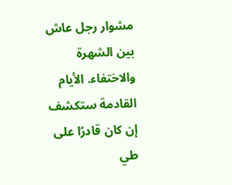مشوار رجل عاش بين الشهرة والاختفاء. الأيام القادمة ستكشف إن كان قادرًا على طي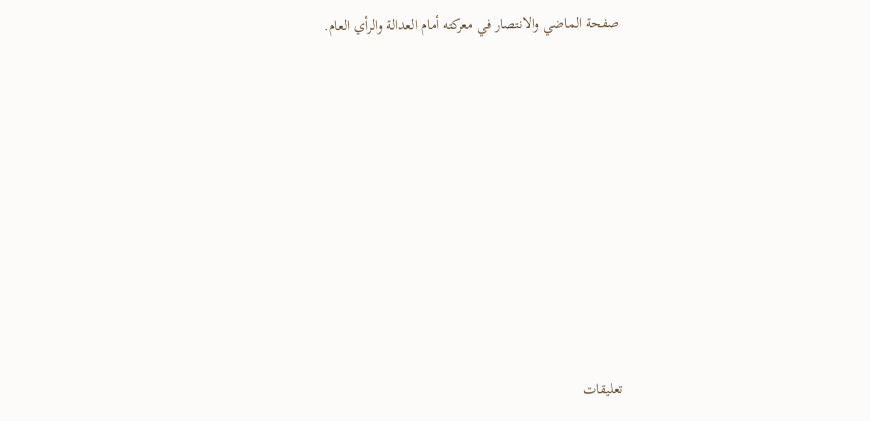صفحة الماضي والانتصار في معركته أمام العدالة والرأي العام.









تعليقات